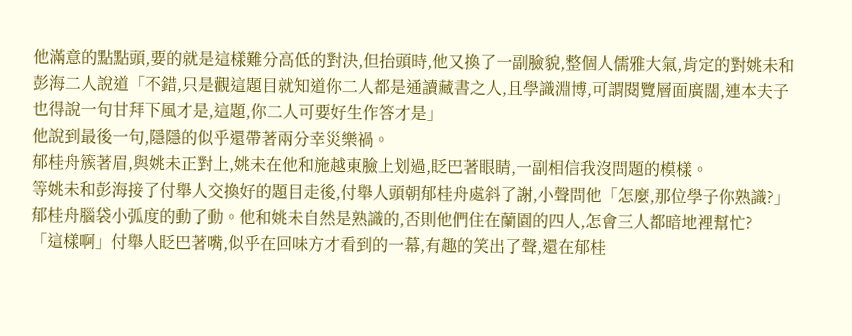他滿意的點點頭,要的就是這樣難分高低的對決,但抬頭時,他又換了一副臉貌,整個人儒雅大氣,肯定的對姚未和彭海二人說道「不錯,只是觀這題目就知道你二人都是通讀藏書之人,且學識淵博,可謂閱覽層面廣闊,連本夫子也得說一句甘拜下風才是,這題,你二人可要好生作答才是」
他說到最後一句,隱隱的似乎還帶著兩分幸災樂禍。
郁桂舟簇著眉,與姚未正對上,姚未在他和施越東臉上划過,眨巴著眼睛,一副相信我沒問題的模樣。
等姚未和彭海接了付舉人交換好的題目走後,付舉人頭朝郁桂舟處斜了謝,小聲問他「怎麼,那位學子你熟識?」
郁桂舟腦袋小弧度的動了動。他和姚未自然是熟識的,否則他們住在蘭園的四人,怎會三人都暗地裡幫忙?
「這樣啊」付舉人眨巴著嘴,似乎在回味方才看到的一幕,有趣的笑出了聲,還在郁桂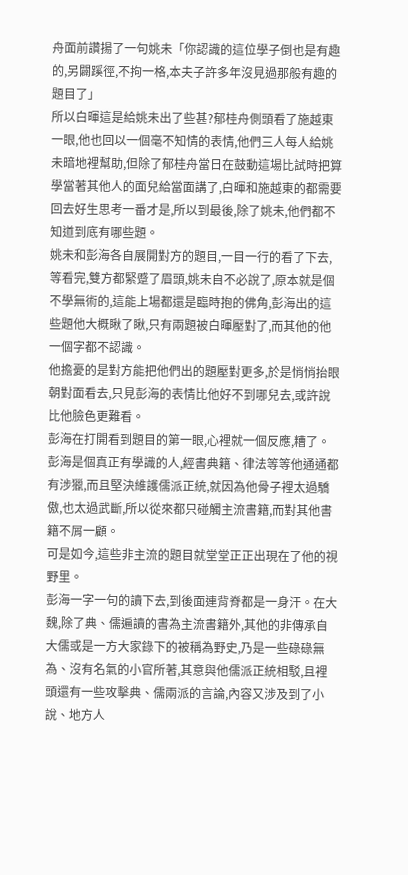舟面前讚揚了一句姚未「你認識的這位學子倒也是有趣的,另闢蹊徑,不拘一格,本夫子許多年沒見過那般有趣的題目了」
所以白暉這是給姚未出了些甚?郁桂舟側頭看了施越東一眼,他也回以一個毫不知情的表情,他們三人每人給姚未暗地裡幫助,但除了郁桂舟當日在鼓動這場比試時把算學當著其他人的面兒給當面講了,白暉和施越東的都需要回去好生思考一番才是,所以到最後,除了姚未,他們都不知道到底有哪些題。
姚未和彭海各自展開對方的題目,一目一行的看了下去,等看完,雙方都緊蹙了眉頭,姚未自不必說了,原本就是個不學無術的,這能上場都還是臨時抱的佛角,彭海出的這些題他大概瞅了瞅,只有兩題被白暉壓對了,而其他的他一個字都不認識。
他擔憂的是對方能把他們出的題壓對更多,於是悄悄抬眼朝對面看去,只見彭海的表情比他好不到哪兒去,或許說比他臉色更難看。
彭海在打開看到題目的第一眼,心裡就一個反應,糟了。
彭海是個真正有學識的人,經書典籍、律法等等他通通都有涉獵,而且堅決維護儒派正統,就因為他骨子裡太過驕傲,也太過武斷,所以從來都只碰觸主流書籍,而對其他書籍不屑一顧。
可是如今,這些非主流的題目就堂堂正正出現在了他的視野里。
彭海一字一句的讀下去,到後面連背脊都是一身汗。在大魏,除了典、儒遍讀的書為主流書籍外,其他的非傳承自大儒或是一方大家錄下的被稱為野史,乃是一些碌碌無為、沒有名氣的小官所著,其意與他儒派正統相駁,且裡頭還有一些攻擊典、儒兩派的言論,內容又涉及到了小說、地方人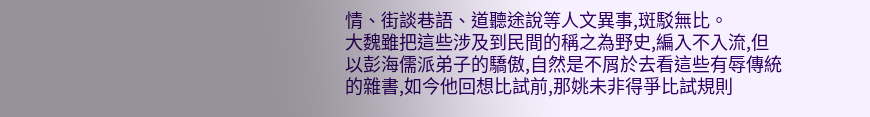情、街談巷語、道聽途說等人文異事,斑駁無比。
大魏雖把這些涉及到民間的稱之為野史,編入不入流,但以彭海儒派弟子的驕傲,自然是不屑於去看這些有辱傳統的雜書,如今他回想比試前,那姚未非得爭比試規則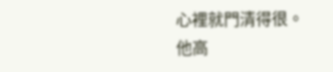心裡就門清得很。
他高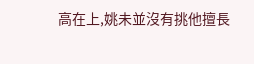高在上,姚未並沒有挑他擅長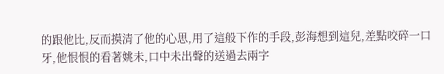的跟他比,反而摸清了他的心思,用了這般下作的手段,彭海想到這兒,差點咬碎一口牙,他恨恨的看著姚未,口中未出聲的送過去兩字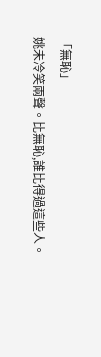「無恥」
姚未冷笑兩聲。比無恥,誰比得過這些人。